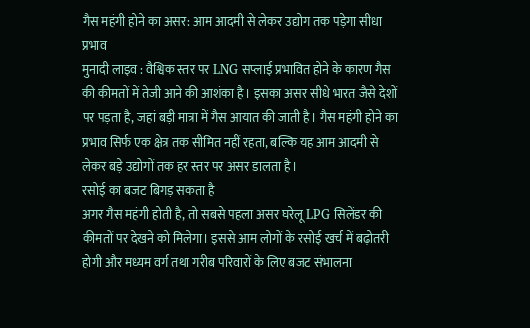गैस महंगी होने का असर: आम आदमी से लेकर उद्योग तक पड़ेगा सीधा प्रभाव
मुनादी लाइव : वैश्विक स्तर पर LNG सप्लाई प्रभावित होने के कारण गैस की कीमतों में तेजी आने की आशंका है। इसका असर सीधे भारत जैसे देशों पर पड़ता है, जहां बड़ी मात्रा में गैस आयात की जाती है। गैस महंगी होने का प्रभाव सिर्फ एक क्षेत्र तक सीमित नहीं रहता, बल्कि यह आम आदमी से लेकर बड़े उद्योगों तक हर स्तर पर असर डालता है।
रसोई का बजट बिगड़ सकता है
अगर गैस महंगी होती है, तो सबसे पहला असर घरेलू LPG सिलेंडर की कीमतों पर देखने को मिलेगा। इससे आम लोगों के रसोई खर्च में बढ़ोतरी होगी और मध्यम वर्ग तथा गरीब परिवारों के लिए बजट संभालना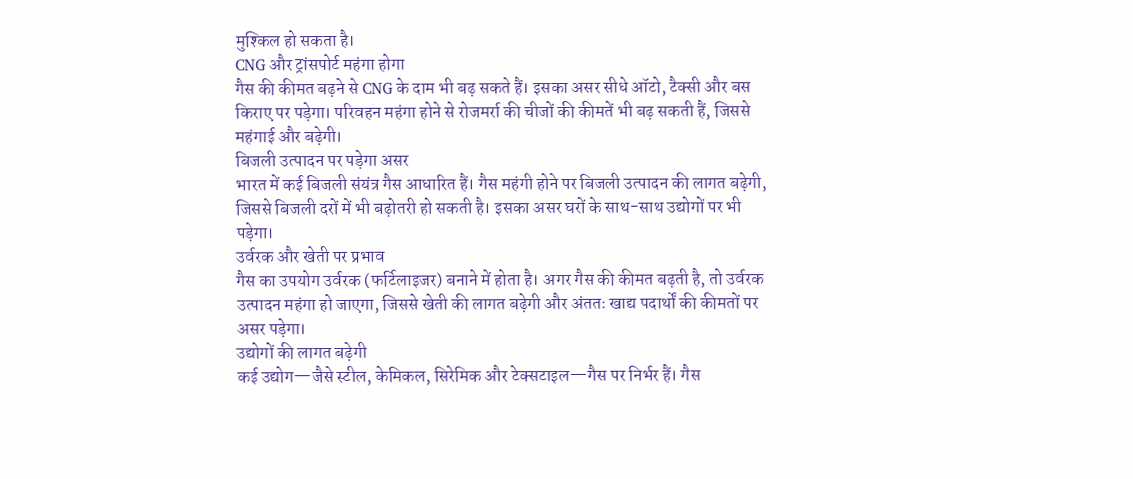मुश्किल हो सकता है।
CNG और ट्रांसपोर्ट महंगा होगा
गैस की कीमत बढ़ने से CNG के दाम भी बढ़ सकते हैं। इसका असर सीधे ऑटो, टैक्सी और बस किराए पर पड़ेगा। परिवहन महंगा होने से रोजमर्रा की चीजों की कीमतें भी बढ़ सकती हैं, जिससे महंगाई और बढ़ेगी।
बिजली उत्पादन पर पड़ेगा असर
भारत में कई बिजली संयंत्र गैस आधारित हैं। गैस महंगी होने पर बिजली उत्पादन की लागत बढ़ेगी, जिससे बिजली दरों में भी बढ़ोतरी हो सकती है। इसका असर घरों के साथ-साथ उद्योगों पर भी पड़ेगा।
उर्वरक और खेती पर प्रभाव
गैस का उपयोग उर्वरक (फर्टिलाइजर) बनाने में होता है। अगर गैस की कीमत बढ़ती है, तो उर्वरक उत्पादन महंगा हो जाएगा, जिससे खेती की लागत बढ़ेगी और अंततः खाद्य पदार्थों की कीमतों पर असर पड़ेगा।
उद्योगों की लागत बढ़ेगी
कई उद्योग—जैसे स्टील, केमिकल, सिरेमिक और टेक्सटाइल—गैस पर निर्भर हैं। गैस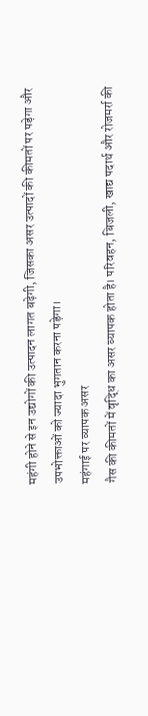महंगी होने से इन उद्योगों की उत्पादन लागत बढ़ेगी, जिसका असर उत्पादों की कीमतों पर पड़ेगा और उपभोक्ताओं को ज्यादा भुगतान करना पड़ेगा।
महंगाई पर व्यापक असर
गैस की कीमतों में वृद्धि का असर व्यापक होता है। परिवहन, बिजली, खाद्य पदार्थ और रोजमर्रा की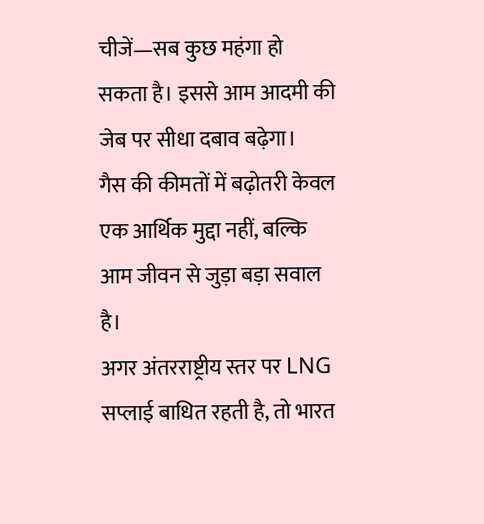चीजें—सब कुछ महंगा हो सकता है। इससे आम आदमी की जेब पर सीधा दबाव बढ़ेगा।
गैस की कीमतों में बढ़ोतरी केवल एक आर्थिक मुद्दा नहीं, बल्कि आम जीवन से जुड़ा बड़ा सवाल है।
अगर अंतरराष्ट्रीय स्तर पर LNG सप्लाई बाधित रहती है, तो भारत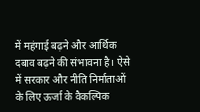में महंगाई बढ़ने और आर्थिक दबाव बढ़ने की संभावना है। ऐसे में सरकार और नीति निर्माताओं के लिए ऊर्जा के वैकल्पिक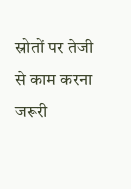स्रोतों पर तेजी से काम करना जरूरी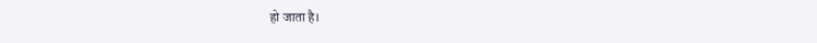हो जाता है।